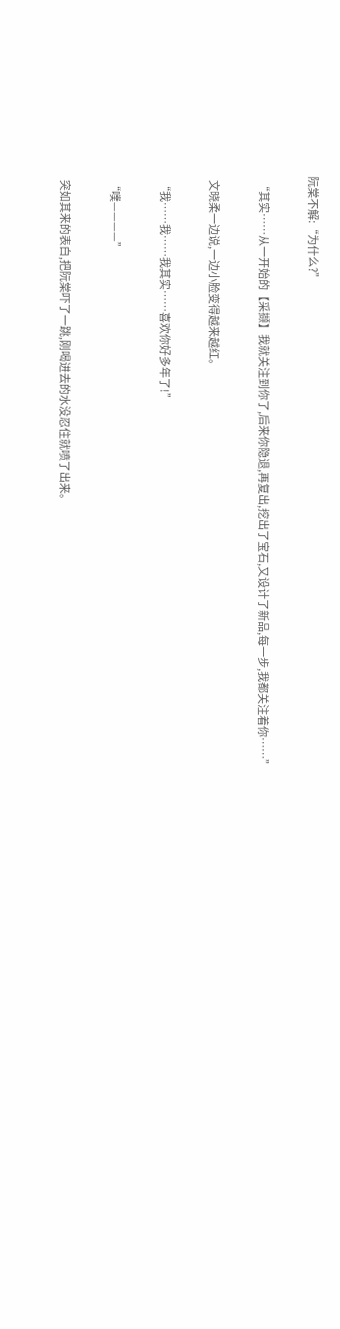阮棠不解:“为什么?”

  “其实……从一开始的【采撷】我就关注到你了,后来你隐退,再复出,挖出了宝石,又设计了新品,每一步,我都关注着你……”

  文晓柔一边说,一边小脸变得越来越红。

  “我……我……我其实……喜欢你好多年了!”

  “噗————”

  突如其来的表白,把阮棠吓了一跳,刚喝进去的水没忍住就喷了出来。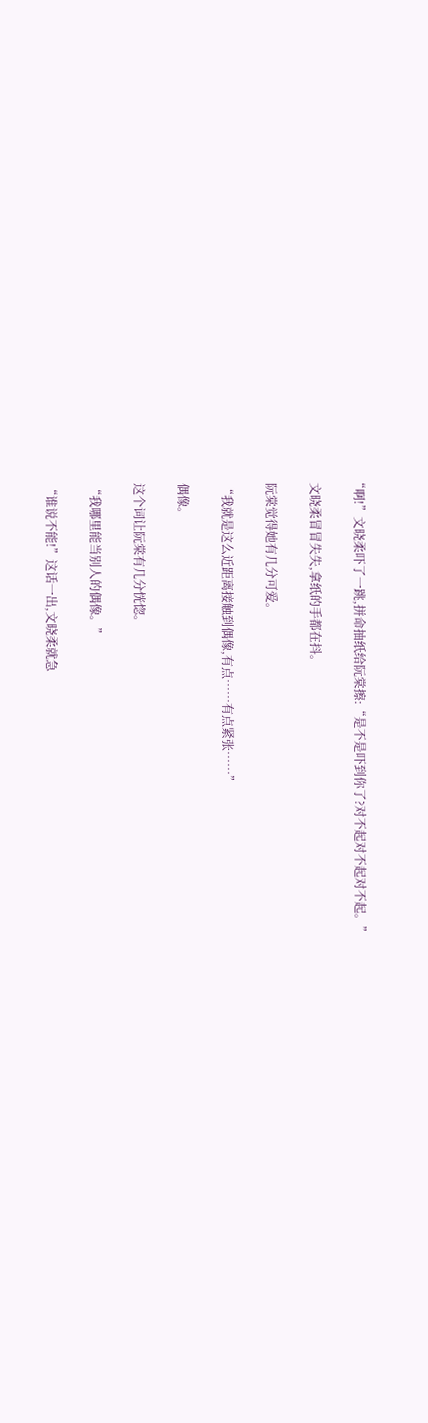“啊!”文晓柔吓了一跳,拼命抽纸给阮棠擦:“是不是吓到你了?对不起对不起对不起。”

  文晓柔冒冒失失,拿纸的手都在抖。

  阮棠觉得她有几分可爱。

  “我就是这么近距离接触到偶像,有点……有点紧张……”

  偶像。

  这个词让阮棠有几分恍惚。

  “我哪里能当别人的偶像。”

  “谁说不能!”这话一出,文晓柔就急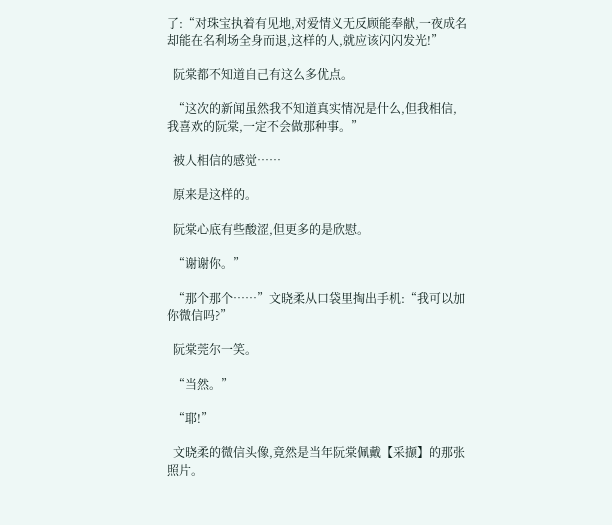了:“对珠宝执着有见地,对爱情义无反顾能奉献,一夜成名却能在名利场全身而退,这样的人,就应该闪闪发光!”

  阮棠都不知道自己有这么多优点。

  “这次的新闻虽然我不知道真实情况是什么,但我相信,我喜欢的阮棠,一定不会做那种事。”

  被人相信的感觉……

  原来是这样的。

  阮棠心底有些酸涩,但更多的是欣慰。

  “谢谢你。”

  “那个那个……”文晓柔从口袋里掏出手机:“我可以加你微信吗?”

  阮棠莞尔一笑。

  “当然。”

  “耶!”

  文晓柔的微信头像,竟然是当年阮棠佩戴【采撷】的那张照片。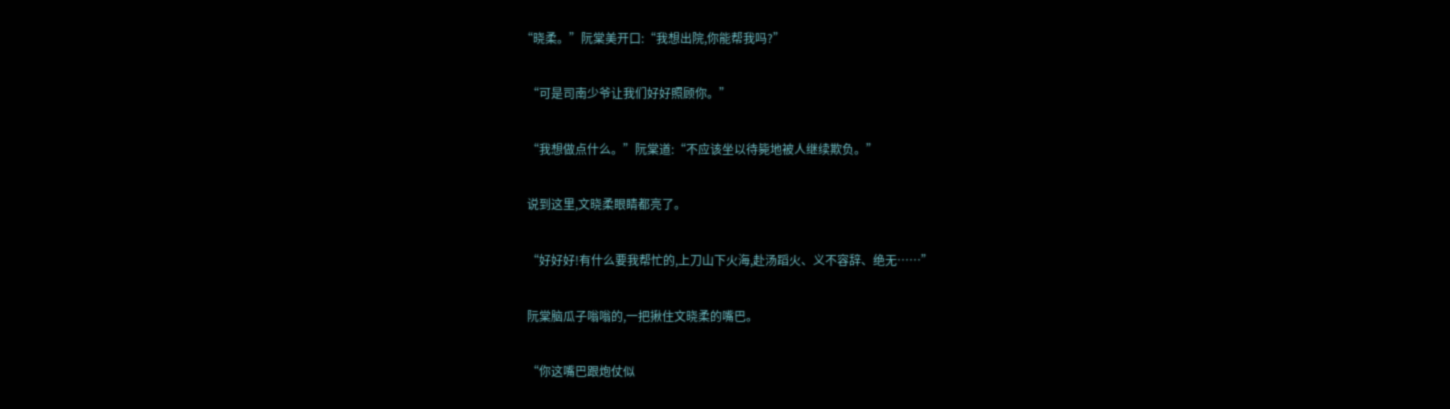“晓柔。”阮棠美开口:“我想出院,你能帮我吗?”

  “可是司南少爷让我们好好照顾你。”

  “我想做点什么。”阮棠道:“不应该坐以待毙地被人继续欺负。”

  说到这里,文晓柔眼睛都亮了。

  “好好好!有什么要我帮忙的,上刀山下火海,赴汤蹈火、义不容辞、绝无……”

  阮棠脑瓜子嗡嗡的,一把揪住文晓柔的嘴巴。

  “你这嘴巴跟炮仗似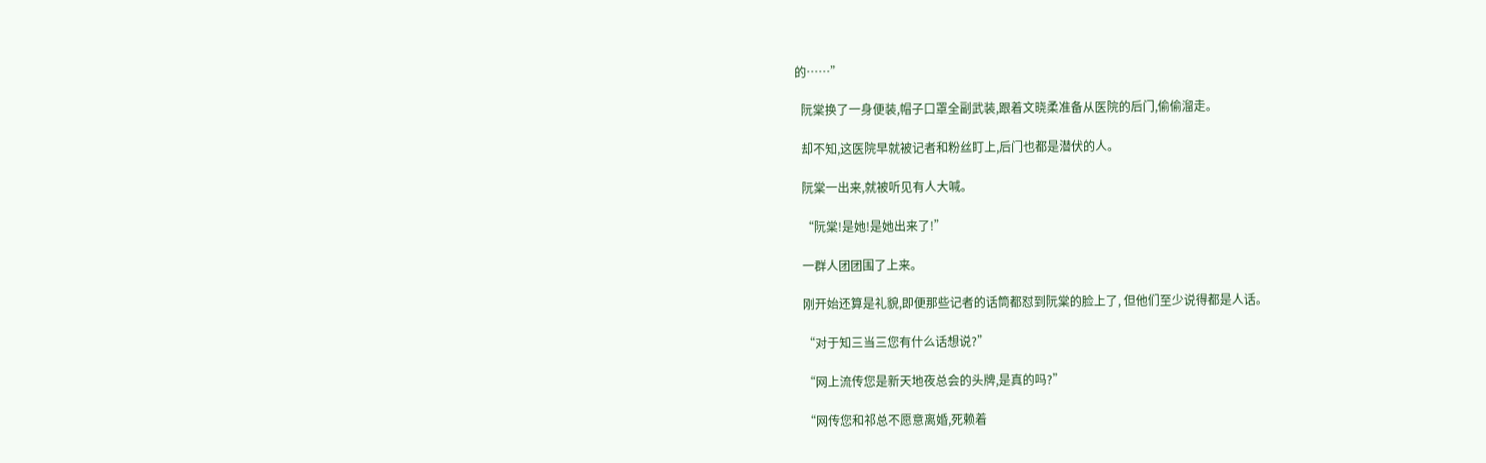的……”

  阮棠换了一身便装,帽子口罩全副武装,跟着文晓柔准备从医院的后门,偷偷溜走。

  却不知,这医院早就被记者和粉丝盯上,后门也都是潜伏的人。

  阮棠一出来,就被听见有人大喊。

  “阮棠!是她!是她出来了!”

  一群人团团围了上来。

  刚开始还算是礼貌,即便那些记者的话筒都怼到阮棠的脸上了, 但他们至少说得都是人话。

  “对于知三当三您有什么话想说?”

  “网上流传您是新天地夜总会的头牌,是真的吗?”

  “网传您和祁总不愿意离婚,死赖着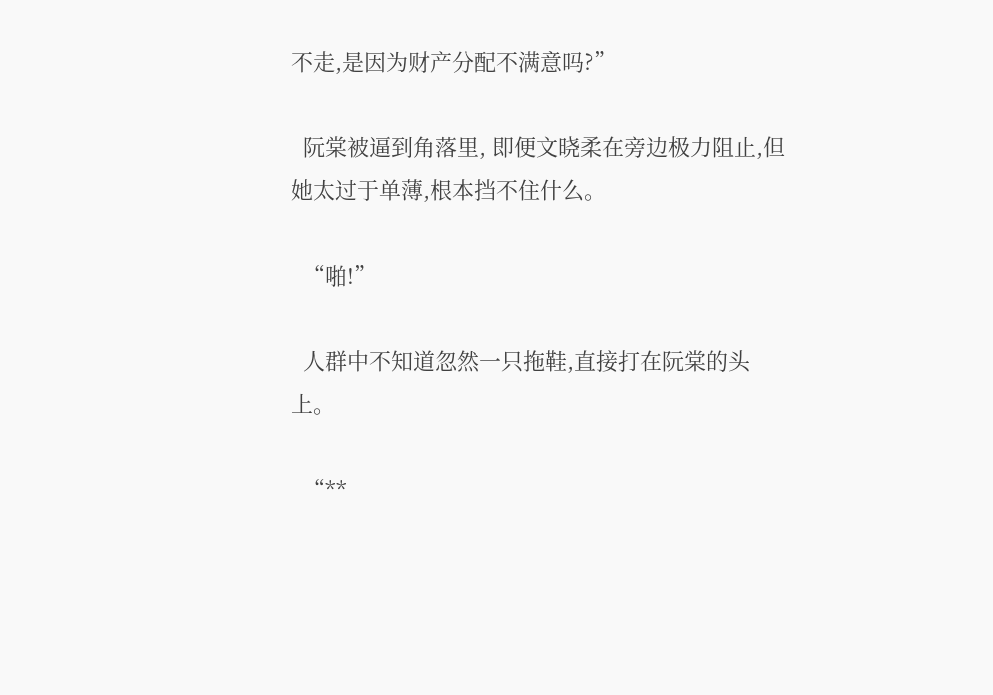不走,是因为财产分配不满意吗?”

  阮棠被逼到角落里, 即便文晓柔在旁边极力阻止,但她太过于单薄,根本挡不住什么。

  “啪!”

  人群中不知道忽然一只拖鞋,直接打在阮棠的头上。

  “**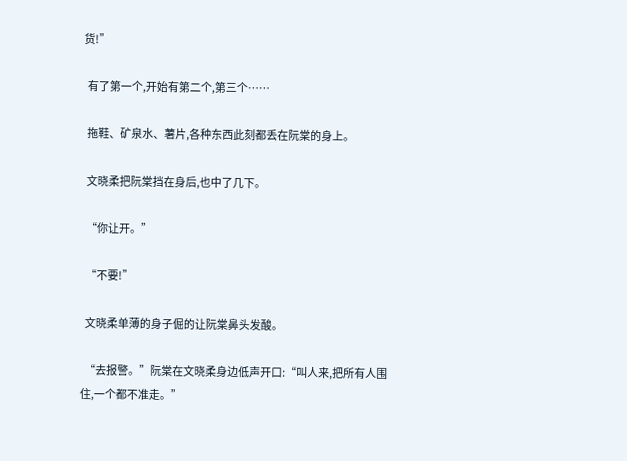货!”

  有了第一个,开始有第二个,第三个……

  拖鞋、矿泉水、薯片,各种东西此刻都丢在阮棠的身上。

  文晓柔把阮棠挡在身后,也中了几下。

  “你让开。”

  “不要!”

  文晓柔单薄的身子倔的让阮棠鼻头发酸。

  “去报警。”阮棠在文晓柔身边低声开口:“叫人来,把所有人围住,一个都不准走。”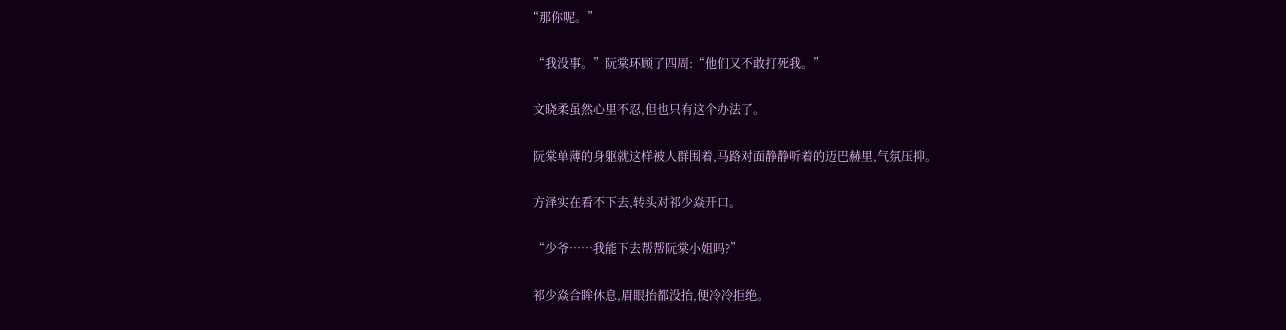“那你呢。”

  “我没事。”阮棠环顾了四周:“他们又不敢打死我。”

  文晓柔虽然心里不忍,但也只有这个办法了。

  阮棠单薄的身躯就这样被人群围着,马路对面静静听着的迈巴赫里,气氛压抑。

  方泽实在看不下去,转头对祁少焱开口。

  “少爷……我能下去帮帮阮棠小姐吗?”

  祁少焱合眸休息,眉眼抬都没抬,便冷冷拒绝。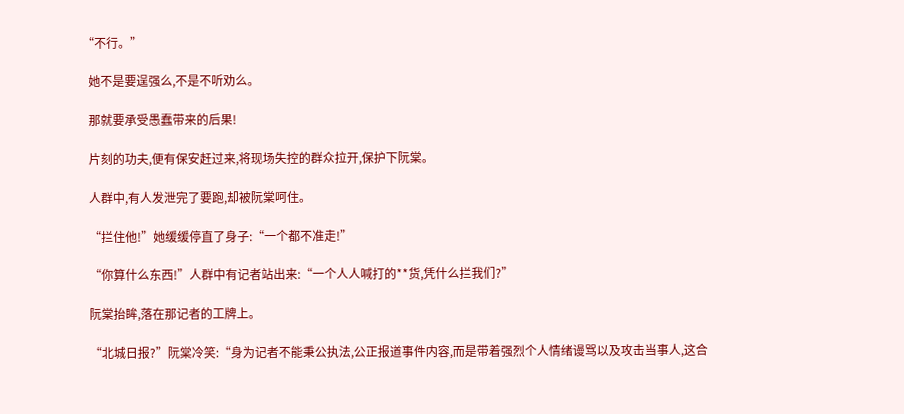“不行。”

  她不是要逞强么,不是不听劝么。

  那就要承受愚蠢带来的后果!

  片刻的功夫,便有保安赶过来,将现场失控的群众拉开,保护下阮棠。

  人群中,有人发泄完了要跑,却被阮棠呵住。

  “拦住他!”她缓缓停直了身子:“一个都不准走!”

  “你算什么东西!”人群中有记者站出来:“一个人人喊打的**货,凭什么拦我们?”

  阮棠抬眸,落在那记者的工牌上。

  “北城日报?”阮棠冷笑:“身为记者不能秉公执法,公正报道事件内容,而是带着强烈个人情绪谩骂以及攻击当事人,这合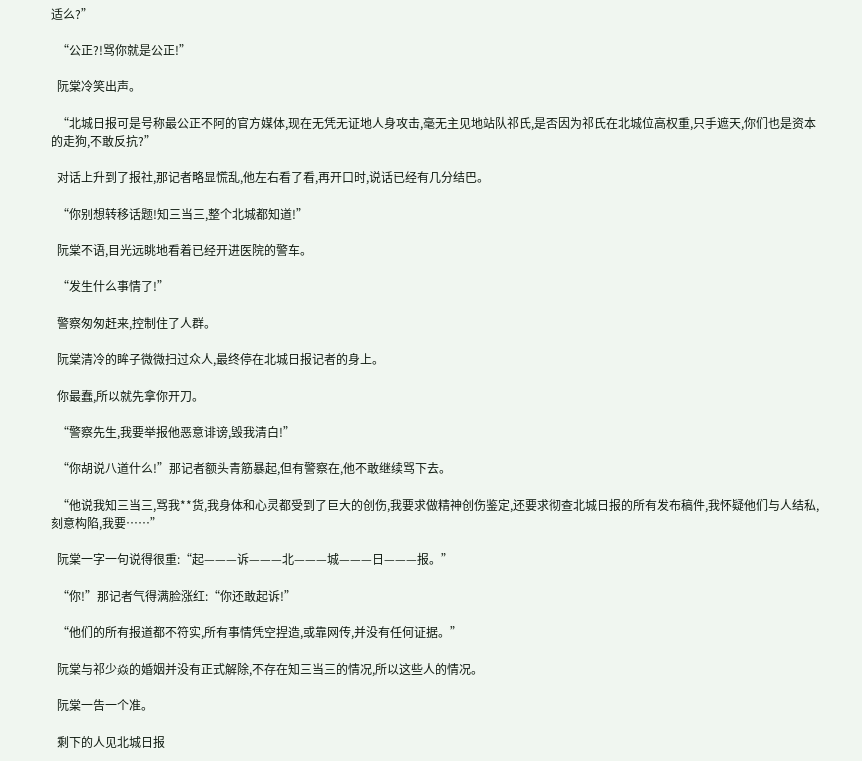适么?”

  “公正?!骂你就是公正!”

  阮棠冷笑出声。

  “北城日报可是号称最公正不阿的官方媒体,现在无凭无证地人身攻击,毫无主见地站队祁氏,是否因为祁氏在北城位高权重,只手遮天,你们也是资本的走狗,不敢反抗?”

  对话上升到了报社,那记者略显慌乱,他左右看了看,再开口时,说话已经有几分结巴。

  “你别想转移话题!知三当三,整个北城都知道!”

  阮棠不语,目光远眺地看着已经开进医院的警车。

  “发生什么事情了!”

  警察匆匆赶来,控制住了人群。

  阮棠清冷的眸子微微扫过众人,最终停在北城日报记者的身上。

  你最蠢,所以就先拿你开刀。

  “警察先生,我要举报他恶意诽谤,毁我清白!”

  “你胡说八道什么!”那记者额头青筋暴起,但有警察在,他不敢继续骂下去。

  “他说我知三当三,骂我**货,我身体和心灵都受到了巨大的创伤,我要求做精神创伤鉴定,还要求彻查北城日报的所有发布稿件,我怀疑他们与人结私,刻意构陷,我要……”

  阮棠一字一句说得很重:“起———诉———北———城———日———报。”

  “你!”那记者气得满脸涨红:“你还敢起诉!”

  “他们的所有报道都不符实,所有事情凭空捏造,或靠网传,并没有任何证据。”

  阮棠与祁少焱的婚姻并没有正式解除,不存在知三当三的情况,所以这些人的情况。

  阮棠一告一个准。

  剩下的人见北城日报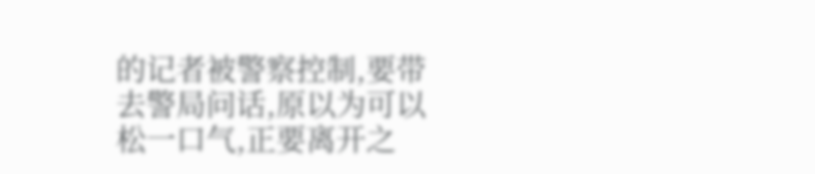的记者被警察控制,要带去警局问话,原以为可以松一口气,正要离开之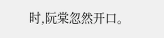时,阮棠忽然开口。